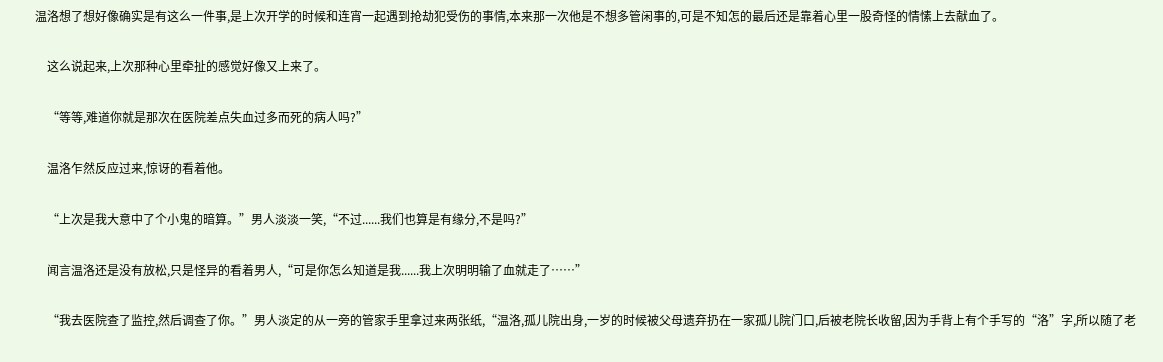温洛想了想好像确实是有这么一件事,是上次开学的时候和连宵一起遇到抢劫犯受伤的事情,本来那一次他是不想多管闲事的,可是不知怎的最后还是靠着心里一股奇怪的情愫上去献血了。

    这么说起来,上次那种心里牵扯的感觉好像又上来了。

    “等等,难道你就是那次在医院差点失血过多而死的病人吗?”

    温洛乍然反应过来,惊讶的看着他。

    “上次是我大意中了个小鬼的暗算。”男人淡淡一笑,“不过......我们也算是有缘分,不是吗?”

    闻言温洛还是没有放松,只是怪异的看着男人,“可是你怎么知道是我......我上次明明输了血就走了……”

    “我去医院查了监控,然后调查了你。”男人淡定的从一旁的管家手里拿过来两张纸,“温洛,孤儿院出身,一岁的时候被父母遗弃扔在一家孤儿院门口,后被老院长收留,因为手背上有个手写的“洛”字,所以随了老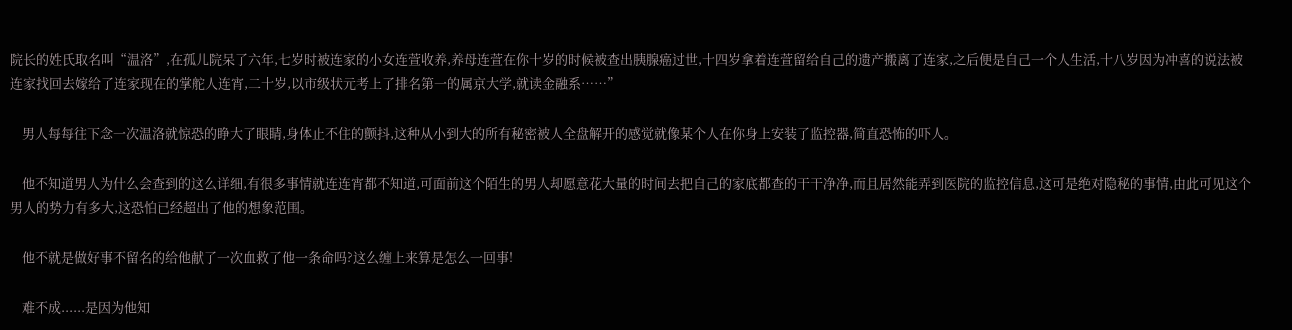院长的姓氏取名叫“温洛”,在孤儿院呆了六年,七岁时被连家的小女连萱收养,养母连萱在你十岁的时候被查出胰腺癌过世,十四岁拿着连萱留给自己的遗产搬离了连家,之后便是自己一个人生活,十八岁因为冲喜的说法被连家找回去嫁给了连家现在的掌舵人连宵,二十岁,以市级状元考上了排名第一的属京大学,就读金融系……”

    男人每每往下念一次温洛就惊恐的睁大了眼睛,身体止不住的颤抖,这种从小到大的所有秘密被人全盘解开的感觉就像某个人在你身上安装了监控器,简直恐怖的吓人。

    他不知道男人为什么会查到的这么详细,有很多事情就连连宵都不知道,可面前这个陌生的男人却愿意花大量的时间去把自己的家底都查的干干净净,而且居然能弄到医院的监控信息,这可是绝对隐秘的事情,由此可见这个男人的势力有多大,这恐怕已经超出了他的想象范围。

    他不就是做好事不留名的给他献了一次血救了他一条命吗?这么缠上来算是怎么一回事!

    难不成......是因为他知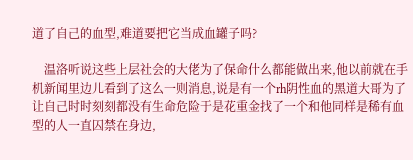道了自己的血型,难道要把它当成血罐子吗?

    温洛听说这些上层社会的大佬为了保命什么都能做出来,他以前就在手机新闻里边儿看到了这么一则消息,说是有一个rh阴性血的黑道大哥为了让自己时时刻刻都没有生命危险于是花重金找了一个和他同样是稀有血型的人一直囚禁在身边,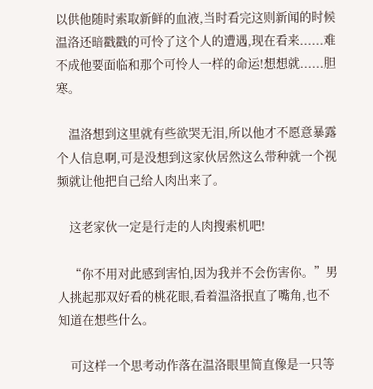以供他随时索取新鲜的血液,当时看完这则新闻的时候温洛还暗戳戳的可怜了这个人的遭遇,现在看来......难不成他要面临和那个可怜人一样的命运!想想就......胆寒。

    温洛想到这里就有些欲哭无泪,所以他才不愿意暴露个人信息啊,可是没想到这家伙居然这么带种就一个视频就让他把自己给人肉出来了。

    这老家伙一定是行走的人肉搜索机吧!

    “你不用对此感到害怕,因为我并不会伤害你。”男人挑起那双好看的桃花眼,看着温洛抿直了嘴角,也不知道在想些什么。

    可这样一个思考动作落在温洛眼里简直像是一只等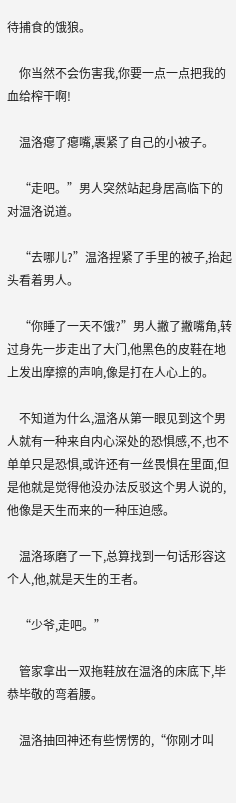待捕食的饿狼。

    你当然不会伤害我,你要一点一点把我的血给榨干啊!

    温洛瘪了瘪嘴,裹紧了自己的小被子。

    “走吧。”男人突然站起身居高临下的对温洛说道。

    “去哪儿?”温洛捏紧了手里的被子,抬起头看着男人。

    “你睡了一天不饿?”男人撇了撇嘴角,转过身先一步走出了大门,他黑色的皮鞋在地上发出摩擦的声响,像是打在人心上的。

    不知道为什么,温洛从第一眼见到这个男人就有一种来自内心深处的恐惧感,不,也不单单只是恐惧,或许还有一丝畏惧在里面,但是他就是觉得他没办法反驳这个男人说的,他像是天生而来的一种压迫感。

    温洛琢磨了一下,总算找到一句话形容这个人,他,就是天生的王者。

    “少爷,走吧。”

    管家拿出一双拖鞋放在温洛的床底下,毕恭毕敬的弯着腰。

    温洛抽回神还有些愣愣的,“你刚才叫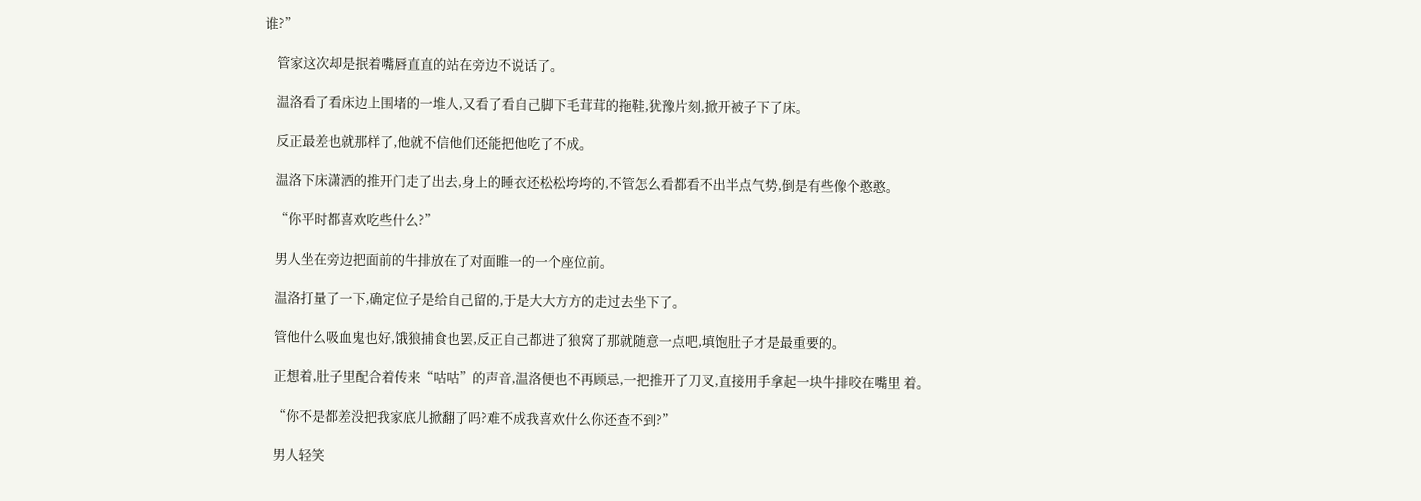谁?”

    管家这次却是抿着嘴唇直直的站在旁边不说话了。

    温洛看了看床边上围堵的一堆人,又看了看自己脚下毛茸茸的拖鞋,犹豫片刻,掀开被子下了床。

    反正最差也就那样了,他就不信他们还能把他吃了不成。

    温洛下床潇洒的推开门走了出去,身上的睡衣还松松垮垮的,不管怎么看都看不出半点气势,倒是有些像个憨憨。

    “你平时都喜欢吃些什么?”

    男人坐在旁边把面前的牛排放在了对面睢一的一个座位前。

    温洛打量了一下,确定位子是给自己留的,于是大大方方的走过去坐下了。

    管他什么吸血鬼也好,饿狼捕食也罢,反正自己都进了狼窝了那就随意一点吧,填饱肚子才是最重要的。

    正想着,肚子里配合着传来“咕咕”的声音,温洛便也不再顾忌,一把推开了刀叉,直接用手拿起一块牛排咬在嘴里 着。

    “你不是都差没把我家底儿掀翻了吗?难不成我喜欢什么你还查不到?”

    男人轻笑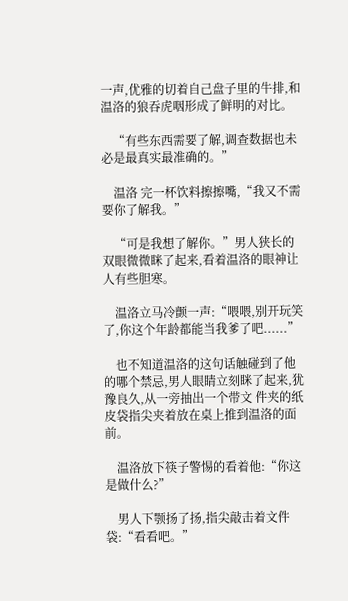一声,优雅的切着自己盘子里的牛排,和温洛的狼吞虎咽形成了鲜明的对比。

    “有些东西需要了解,调查数据也未必是最真实最准确的。”

    温洛 完一杯饮料擦擦嘴,“我又不需要你了解我。”

    “可是我想了解你。”男人狭长的双眼微微眯了起来,看着温洛的眼神让人有些胆寒。

    温洛立马冷颤一声:“喂喂,别开玩笑了,你这个年龄都能当我爹了吧......”

    也不知道温洛的这句话触碰到了他的哪个禁忌,男人眼睛立刻眯了起来,犹豫良久,从一旁抽出一个带文 件夹的纸皮袋指尖夹着放在桌上推到温洛的面前。

    温洛放下筷子警惕的看着他:“你这是做什么?”

    男人下颚扬了扬,指尖敲击着文件袋:“看看吧。”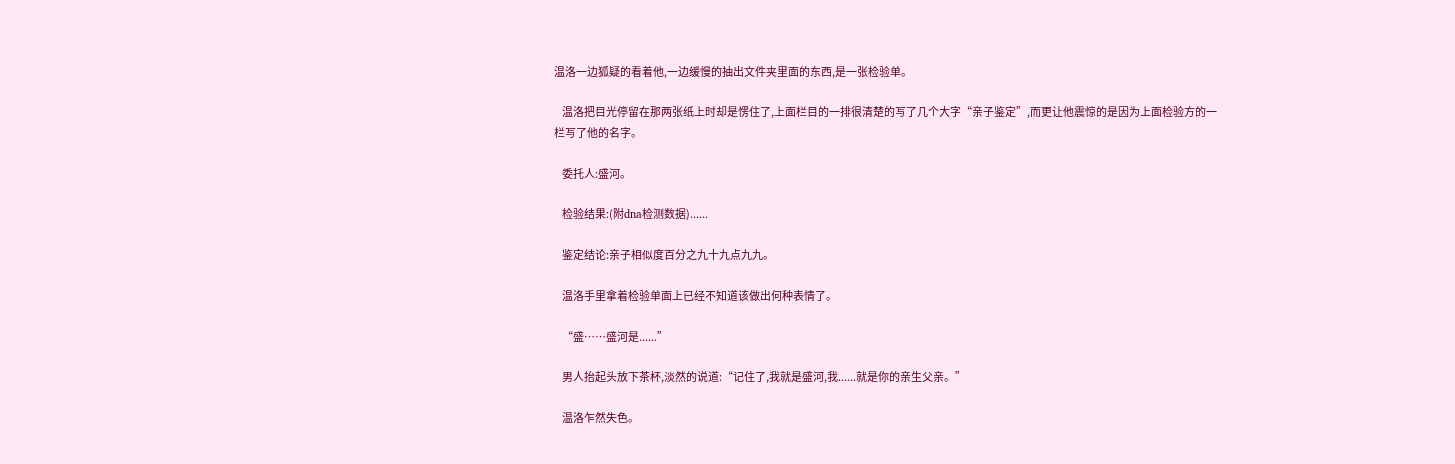温洛一边狐疑的看着他,一边缓慢的抽出文件夹里面的东西,是一张检验单。

    温洛把目光停留在那两张纸上时却是愣住了,上面栏目的一排很清楚的写了几个大字“亲子鉴定”,而更让他震惊的是因为上面检验方的一栏写了他的名字。

    委托人:盛河。

    检验结果:(附dna检测数据)......

    鉴定结论:亲子相似度百分之九十九点九九。

    温洛手里拿着检验单面上已经不知道该做出何种表情了。

    “盛……盛河是......”

    男人抬起头放下茶杯,淡然的说道:“记住了,我就是盛河,我......就是你的亲生父亲。”

    温洛乍然失色。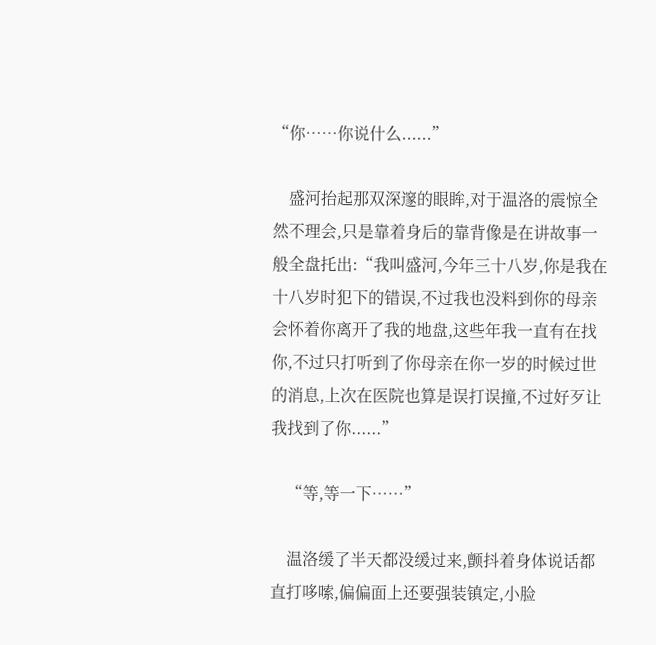“你……你说什么......”

    盛河抬起那双深邃的眼眸,对于温洛的震惊全然不理会,只是靠着身后的靠背像是在讲故事一般全盘托出:“我叫盛河,今年三十八岁,你是我在十八岁时犯下的错误,不过我也没料到你的母亲会怀着你离开了我的地盘,这些年我一直有在找你,不过只打听到了你母亲在你一岁的时候过世的消息,上次在医院也算是误打误撞,不过好歹让我找到了你......”

    “等,等一下……”

    温洛缓了半天都没缓过来,颤抖着身体说话都直打哆嗦,偏偏面上还要强装镇定,小脸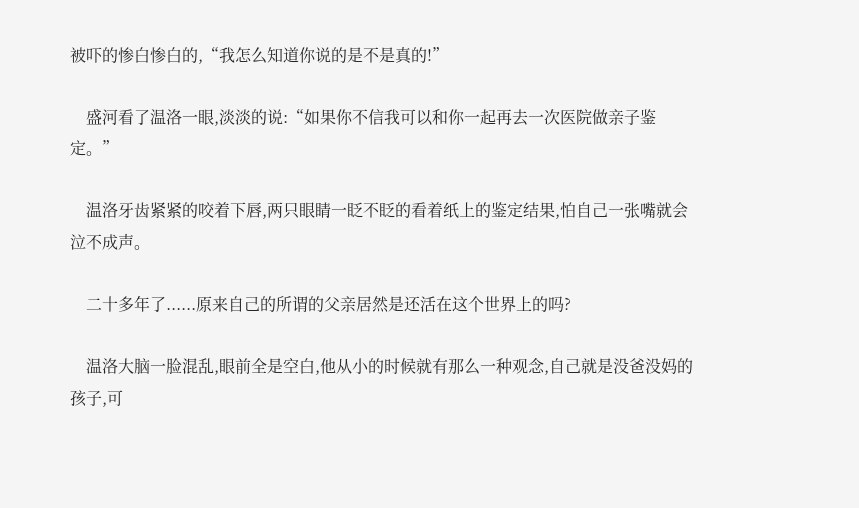被吓的惨白惨白的,“我怎么知道你说的是不是真的!”

    盛河看了温洛一眼,淡淡的说:“如果你不信我可以和你一起再去一次医院做亲子鉴定。”

    温洛牙齿紧紧的咬着下唇,两只眼睛一眨不眨的看着纸上的鉴定结果,怕自己一张嘴就会泣不成声。

    二十多年了......原来自己的所谓的父亲居然是还活在这个世界上的吗?

    温洛大脑一脸混乱,眼前全是空白,他从小的时候就有那么一种观念,自己就是没爸没妈的孩子,可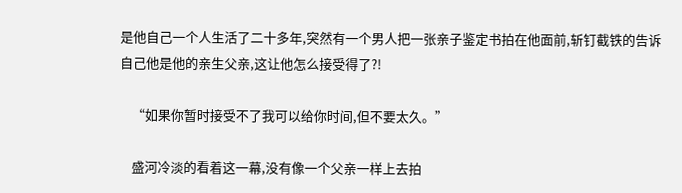是他自己一个人生活了二十多年,突然有一个男人把一张亲子鉴定书拍在他面前,斩钉截铁的告诉自己他是他的亲生父亲,这让他怎么接受得了?!

    “如果你暂时接受不了我可以给你时间,但不要太久。”

    盛河冷淡的看着这一幕,没有像一个父亲一样上去拍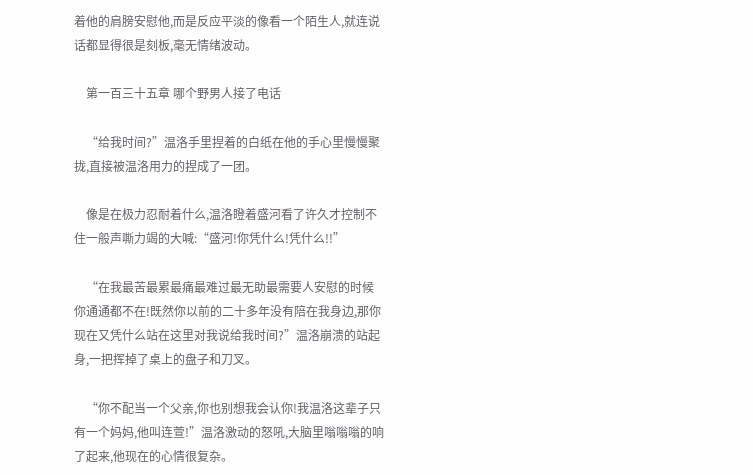着他的肩膀安慰他,而是反应平淡的像看一个陌生人,就连说话都显得很是刻板,毫无情绪波动。

    第一百三十五章 哪个野男人接了电话

    “给我时间?”温洛手里捏着的白纸在他的手心里慢慢聚拢,直接被温洛用力的捏成了一团。

    像是在极力忍耐着什么,温洛瞪着盛河看了许久才控制不住一般声嘶力竭的大喊:“盛河!你凭什么!凭什么!!”

    “在我最苦最累最痛最难过最无助最需要人安慰的时候你通通都不在!既然你以前的二十多年没有陪在我身边,那你现在又凭什么站在这里对我说给我时间?”温洛崩溃的站起身,一把挥掉了桌上的盘子和刀叉。

    “你不配当一个父亲,你也别想我会认你!我温洛这辈子只有一个妈妈,他叫连萱!”温洛激动的怒吼,大脑里嗡嗡嗡的响了起来,他现在的心情很复杂。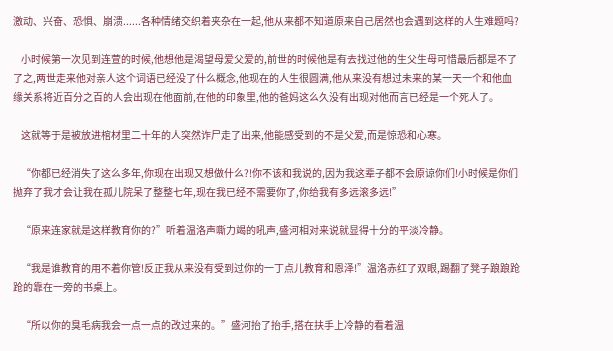激动、兴奋、恐惧、崩溃......各种情绪交织着夹杂在一起,他从来都不知道原来自己居然也会遇到这样的人生难题吗?

    小时候第一次见到连萱的时候,他想他是渴望母爱父爱的,前世的时候他是有去找过他的生父生母可惜最后都是不了了之,两世走来他对亲人这个词语已经没了什么概念,他现在的人生很圆满,他从来没有想过未来的某一天一个和他血缘关系将近百分之百的人会出现在他面前,在他的印象里,他的爸妈这么久没有出现对他而言已经是一个死人了。

    这就等于是被放进棺材里二十年的人突然诈尸走了出来,他能感受到的不是父爱,而是惊恐和心寒。

    “你都已经消失了这么多年,你现在出现又想做什么?!你不该和我说的,因为我这辈子都不会原谅你们!小时候是你们抛弃了我才会让我在孤儿院呆了整整七年,现在我已经不需要你了,你给我有多远滚多远!”

    “原来连家就是这样教育你的?”听着温洛声嘶力竭的吼声,盛河相对来说就显得十分的平淡冷静。

    “我是谁教育的用不着你管!反正我从来没有受到过你的一丁点儿教育和恩泽!”温洛赤红了双眼,踢翻了凳子踉踉跄跄的靠在一旁的书桌上。

    “所以你的臭毛病我会一点一点的改过来的。”盛河抬了抬手,搭在扶手上冷静的看着温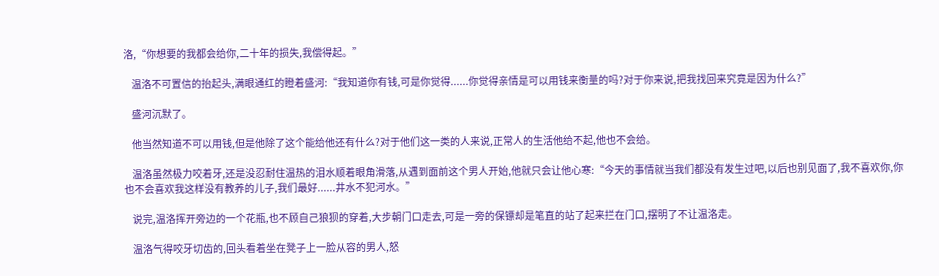洛,“你想要的我都会给你,二十年的损失,我偿得起。”

    温洛不可置信的抬起头,满眼通红的瞪着盛河:“我知道你有钱,可是你觉得......你觉得亲情是可以用钱来衡量的吗?对于你来说,把我找回来究竟是因为什么?”

    盛河沉默了。

    他当然知道不可以用钱,但是他除了这个能给他还有什么?对于他们这一类的人来说,正常人的生活他给不起,他也不会给。

    温洛虽然极力咬着牙,还是没忍耐住温热的泪水顺着眼角滑落,从遇到面前这个男人开始,他就只会让他心寒:“今天的事情就当我们都没有发生过吧,以后也别见面了,我不喜欢你,你也不会喜欢我这样没有教养的儿子,我们最好......井水不犯河水。”

    说完,温洛挥开旁边的一个花瓶,也不顾自己狼狈的穿着,大步朝门口走去,可是一旁的保镖却是笔直的站了起来拦在门口,摆明了不让温洛走。

    温洛气得咬牙切齿的,回头看着坐在凳子上一脸从容的男人,怒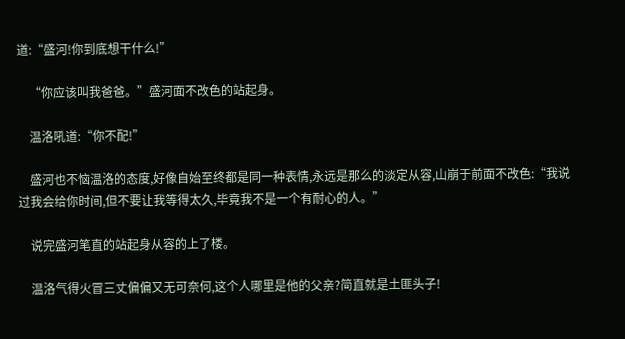道:“盛河!你到底想干什么!”

    “你应该叫我爸爸。”盛河面不改色的站起身。

    温洛吼道:“你不配!”

    盛河也不恼温洛的态度,好像自始至终都是同一种表情,永远是那么的淡定从容,山崩于前面不改色:“我说过我会给你时间,但不要让我等得太久,毕竟我不是一个有耐心的人。”

    说完盛河笔直的站起身从容的上了楼。

    温洛气得火冒三丈偏偏又无可奈何,这个人哪里是他的父亲?简直就是土匪头子!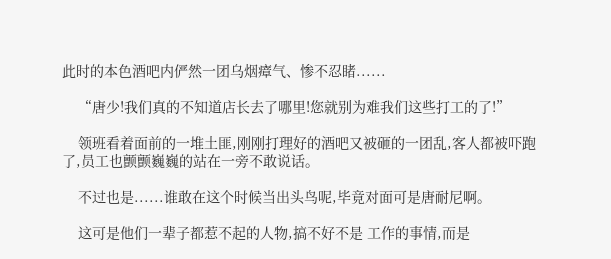此时的本色酒吧内俨然一团乌烟瘴气、惨不忍睹......

    “唐少!我们真的不知道店长去了哪里!您就别为难我们这些打工的了!”

    领班看着面前的一堆土匪,刚刚打理好的酒吧又被砸的一团乱,客人都被吓跑了,员工也颤颤巍巍的站在一旁不敢说话。

    不过也是......谁敢在这个时候当出头鸟呢,毕竟对面可是唐耐尼啊。

    这可是他们一辈子都惹不起的人物,搞不好不是 工作的事情,而是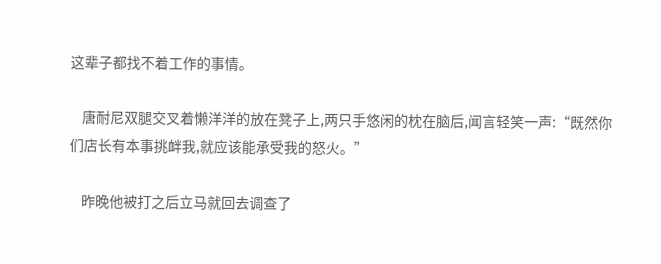这辈子都找不着工作的事情。

    唐耐尼双腿交叉着懒洋洋的放在凳子上,两只手悠闲的枕在脑后,闻言轻笑一声:“既然你们店长有本事挑衅我,就应该能承受我的怒火。”

    昨晚他被打之后立马就回去调查了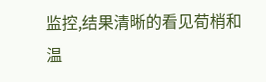监控,结果清晰的看见荀梢和温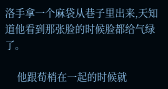洛手拿一个麻袋从巷子里出来,天知道他看到那张脸的时候脸都给气绿了。

    他跟荀梢在一起的时候就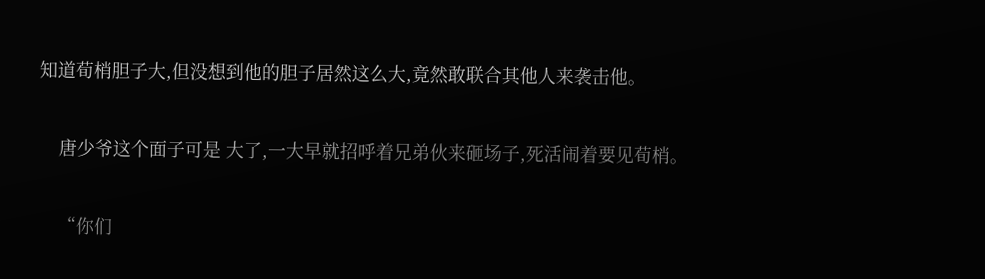知道荀梢胆子大,但没想到他的胆子居然这么大,竟然敢联合其他人来袭击他。

    唐少爷这个面子可是 大了,一大早就招呼着兄弟伙来砸场子,死活闹着要见荀梢。

    “你们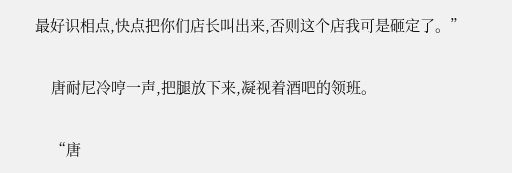最好识相点,快点把你们店长叫出来,否则这个店我可是砸定了。”

    唐耐尼冷哼一声,把腿放下来,凝视着酒吧的领班。

    “唐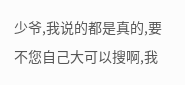少爷,我说的都是真的,要不您自己大可以搜啊,我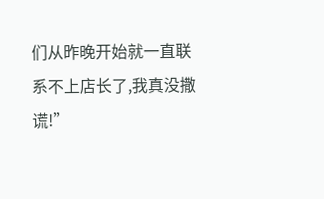们从昨晚开始就一直联系不上店长了,我真没撒谎!”